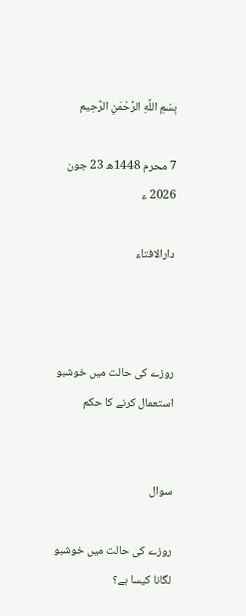بِسْمِ اللَّهِ الرَّحْمَنِ الرَّحِيم

7 محرم 1448ھ 23 جون 2026 ء

دارالافتاء



روزے کی حالت میں خوشبو استعمال کرنے کا حکم


سوال

روزے کی حالت میں خوشبو لگانا کیسا ہے؟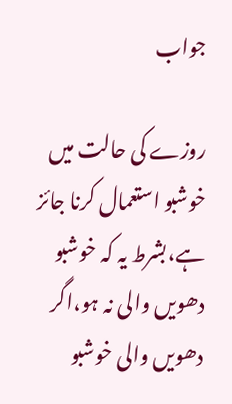جواب

روزے کی حالت میں خوشبو استعمال کرنا جائز ہے،بشرط یہ کہ خوشبو دھویں والی نہ ہو،اگر دھویں والی خوشبو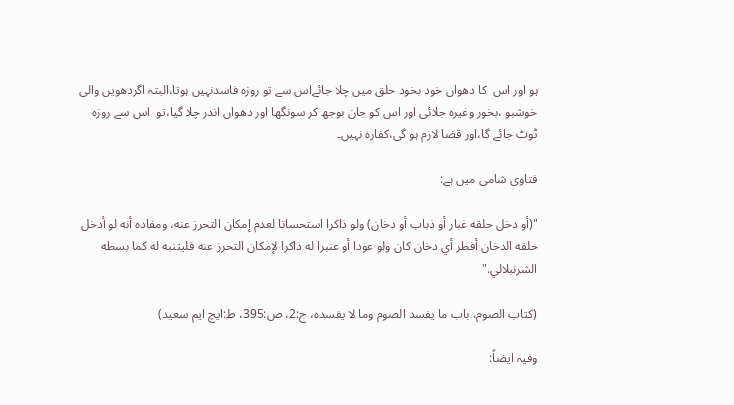ہو اور اس  کا دھواں خود بخود حلق میں چلا جائےاس سے تو روزہ فاسدنہیں ہوتا،البتہ اگردھویں والی خوشبو ،بخور وغیرہ جلائی اور اس کو جان بوجھ کر سونگھا اور دھواں اندر چلا گیا،تو  اس سے روزہ ٹوٹ جائے گا،اور قضا لازم ہو گی،کفارہ نہیں۔

فتاوی شامی میں ہے:

"(أو دخل حلقه غبار أو ذباب أو دخان) ولو ذاكرا استحسانا لعدم إمكان التحرز عنه، ومفاده أنه لو أدخل حلقه الدخان أفطر أي دخان كان ولو عودا أو عنبرا له ذاكرا لإمكان التحرز عنه فليتنبه له كما بسطه الشرنبلالي."

(کتاب الصوم، باب ما یفسد الصوم وما لا یفسدہ، ج:2، ص:395، ط:ایچ ایم سعید)

وفیہ ایضاً: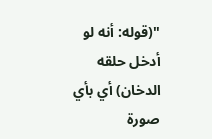"(قوله: أنه لو أدخل حلقه الدخان) أي بأي صورة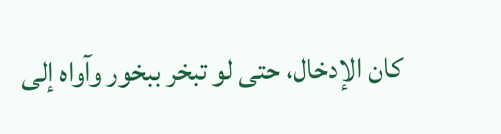كان الإدخال، حتى لو تبخر ببخور وآواه إلى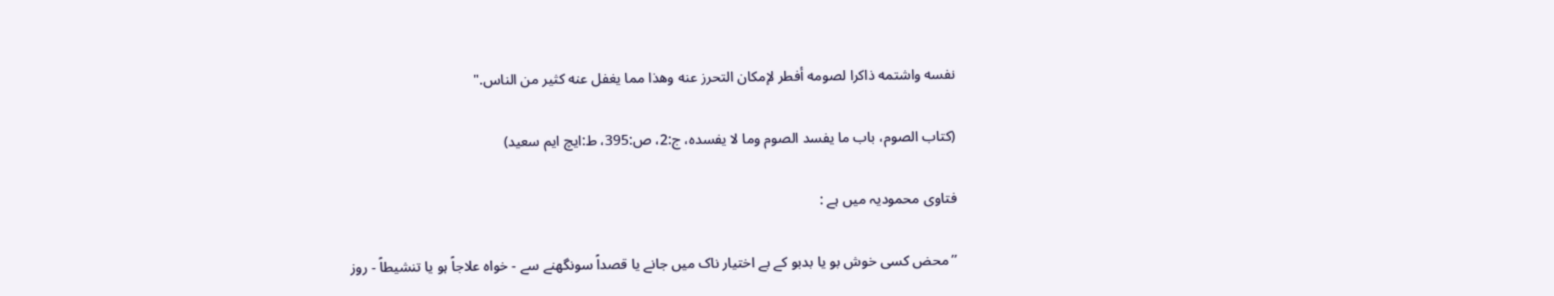نفسه واشتمه ذاكرا لصومه أفطر لإمكان التحرز عنه وهذا مما يغفل عنه كثير من الناس."

(کتاب الصوم، باب ما یفسد الصوم وما لا یفسدہ، ج:2، ص:395، ط:ایچ ایم سعید)

فتاوی محمودیہ میں ہے :

’’محض کسی خوش بو یا بدبو کے بے اختیار ناک میں جانے یا قصداً سونگھنے سے - خواہ علاجاً ہو یا تنشیطاً - روز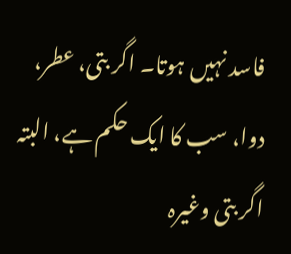فاسد نہیں ہوتا۔ اگر بتی، عطر، دوا، سب کا ایک حکم ہے، البتہ اگر بتی وغیرہ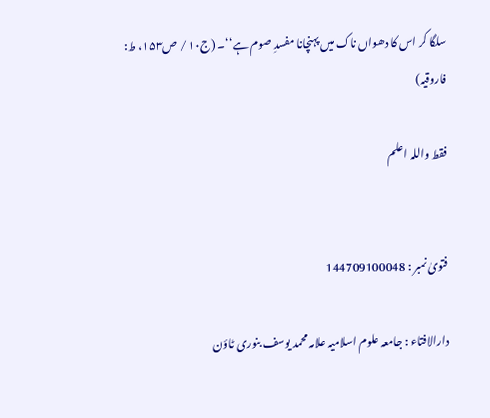سلگا کر اس کا دھواں ناک میں پہنچانا مفسدِ صوم ہے‘‘۔ (ج۱۰ / ص۱۵۳، ط: فاروقیہ)

فقط واللہ اعلم


فتویٰ نمبر : 144709100048

دارالافتاء : جامعہ علوم اسلامیہ علامہ محمد یوسف بنوری ٹاؤن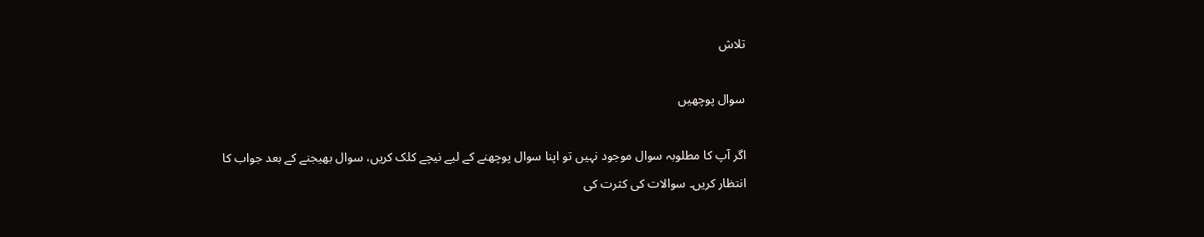تلاش

سوال پوچھیں

اگر آپ کا مطلوبہ سوال موجود نہیں تو اپنا سوال پوچھنے کے لیے نیچے کلک کریں، سوال بھیجنے کے بعد جواب کا انتظار کریں۔ سوالات کی کثرت کی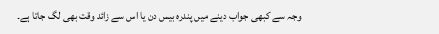وجہ سے کبھی جواب دینے میں پندرہ بیس دن یا اس سے زائد وقت بھی لگ جاتا ہے۔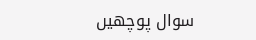سوال پوچھیں